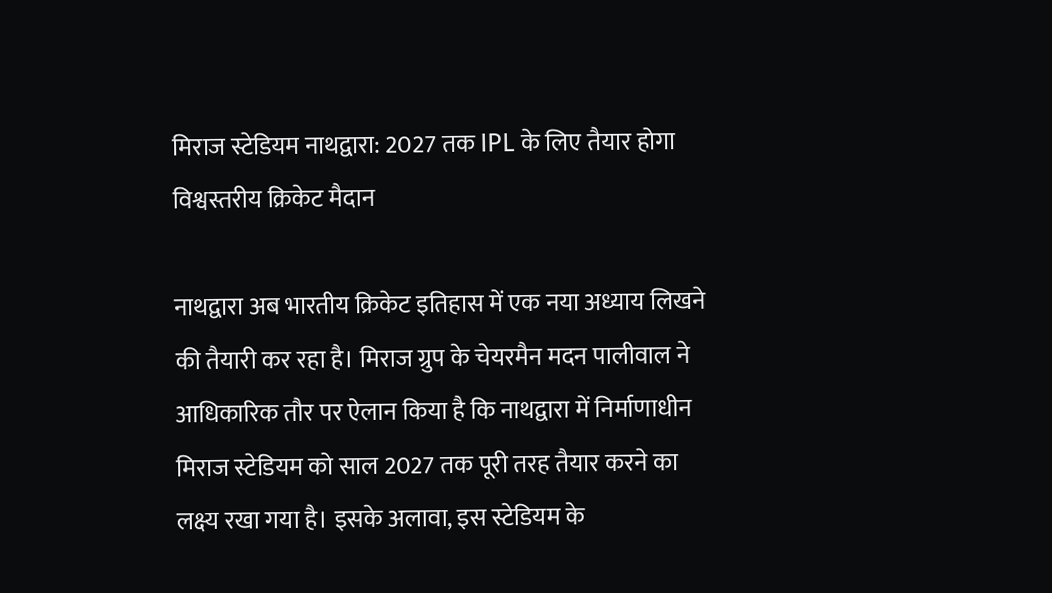मिराज स्टेडियम नाथद्वारा: 2027 तक IPL के लिए तैयार होगा विश्वस्तरीय क्रिकेट मैदान

नाथद्वारा अब भारतीय क्रिकेट इतिहास में एक नया अध्याय लिखने की तैयारी कर रहा है। मिराज ग्रुप के चेयरमैन मदन पालीवाल ने आधिकारिक तौर पर ऐलान किया है कि नाथद्वारा में निर्माणाधीन मिराज स्टेडियम को साल 2027 तक पूरी तरह तैयार करने का लक्ष्य रखा गया है। इसके अलावा, इस स्टेडियम के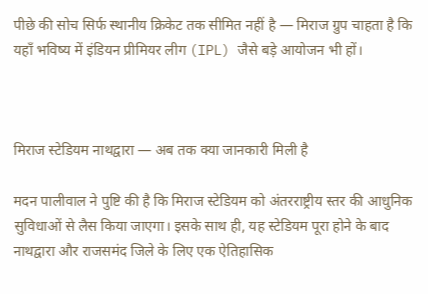पीछे की सोच सिर्फ स्थानीय क्रिकेट तक सीमित नहीं है — मिराज ग्रुप चाहता है कि यहाँ भविष्य में इंडियन प्रीमियर लीग (IPL) जैसे बड़े आयोजन भी हों।



मिराज स्टेडियम नाथद्वारा — अब तक क्या जानकारी मिली है

मदन पालीवाल ने पुष्टि की है कि मिराज स्टेडियम को अंतरराष्ट्रीय स्तर की आधुनिक सुविधाओं से लैस किया जाएगा। इसके साथ ही, यह स्टेडियम पूरा होने के बाद नाथद्वारा और राजसमंद जिले के लिए एक ऐतिहासिक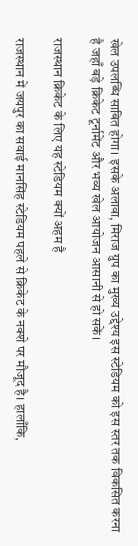खेल उपलब्धि साबित होगा। इसके अलावा, मिराज ग्रुप का मुख्य उद्देश्य इस स्टेडियम को इस स्तर तक विकसित करना है जहाँ बड़े क्रिकेट टूर्नामेंट और भव्य खेल आयोजन आसानी से हो सकें।

राजस्थान क्रिकेट के लिए यह स्टेडियम क्यों अहम है

राजस्थान में जयपुर का सवाई मानसिंह स्टेडियम पहले से क्रिकेट के नक्शे पर मौजूद है। हालाँकि,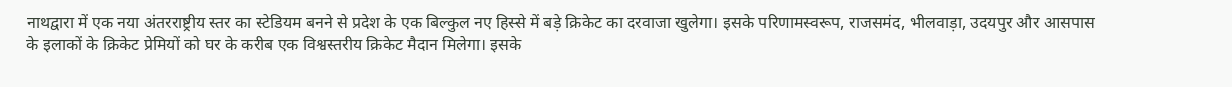नाथद्वारा में एक नया अंतरराष्ट्रीय स्तर का स्टेडियम बनने से प्रदेश के एक बिल्कुल नए हिस्से में बड़े क्रिकेट का दरवाजा खुलेगा। इसके परिणामस्वरूप, राजसमंद, भीलवाड़ा, उदयपुर और आसपास के इलाकों के क्रिकेट प्रेमियों को घर के करीब एक विश्वस्तरीय क्रिकेट मैदान मिलेगा। इसके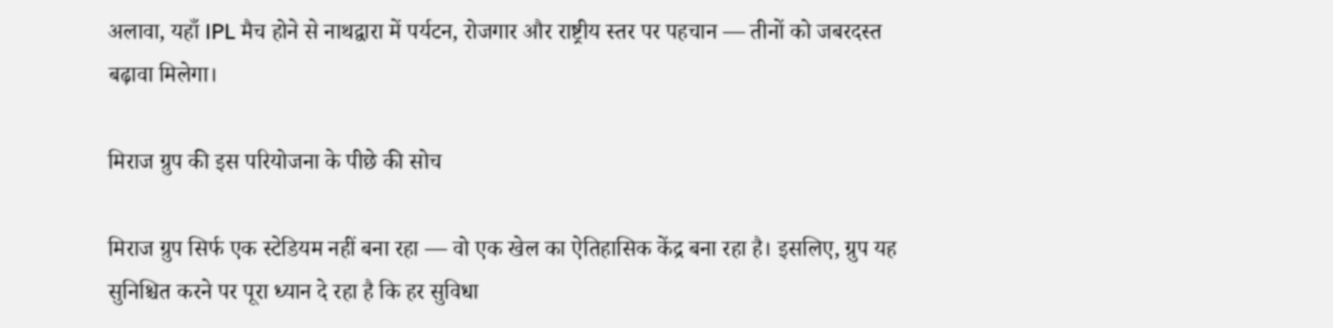अलावा, यहाँ IPL मैच होने से नाथद्वारा में पर्यटन, रोजगार और राष्ट्रीय स्तर पर पहचान — तीनों को जबरदस्त बढ़ावा मिलेगा।

मिराज ग्रुप की इस परियोजना के पीछे की सोच

मिराज ग्रुप सिर्फ एक स्टेडियम नहीं बना रहा — वो एक खेल का ऐतिहासिक केंद्र बना रहा है। इसलिए, ग्रुप यह सुनिश्चित करने पर पूरा ध्यान दे रहा है कि हर सुविधा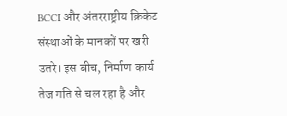BCCI और अंतरराष्ट्रीय क्रिकेट संस्थाओं के मानकों पर खरी उतरे। इस बीच, निर्माण कार्य तेज गति से चल रहा है और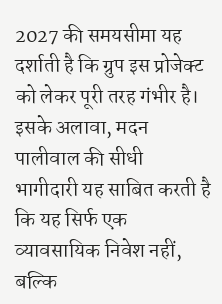2027 की समयसीमा यह दर्शाती है कि ग्रुप इस प्रोजेक्ट को लेकर पूरी तरह गंभीर है। इसके अलावा, मदन पालीवाल की सीधी भागीदारी यह साबित करती है कि यह सिर्फ एक व्यावसायिक निवेश नहीं, बल्कि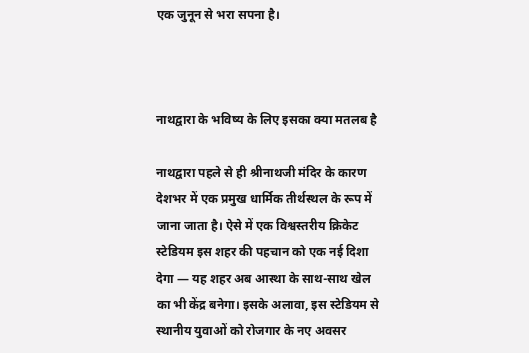एक जुनून से भरा सपना है।



नाथद्वारा के भविष्य के लिए इसका क्या मतलब है

नाथद्वारा पहले से ही श्रीनाथजी मंदिर के कारण देशभर में एक प्रमुख धार्मिक तीर्थस्थल के रूप में जाना जाता है। ऐसे में एक विश्वस्तरीय क्रिकेट स्टेडियम इस शहर की पहचान को एक नई दिशा देगा — यह शहर अब आस्था के साथ-साथ खेल का भी केंद्र बनेगा। इसके अलावा, इस स्टेडियम से स्थानीय युवाओं को रोजगार के नए अवसर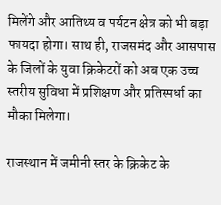मिलेंगे और आतिथ्य व पर्यटन क्षेत्र को भी बड़ा फायदा होगा। साथ ही, राजसमंद और आसपास के जिलों के युवा क्रिकेटरों को अब एक उच्च स्तरीय सुविधा में प्रशिक्षण और प्रतिस्पर्धा का मौका मिलेगा।

राजस्थान में जमीनी स्तर के क्रिकेट के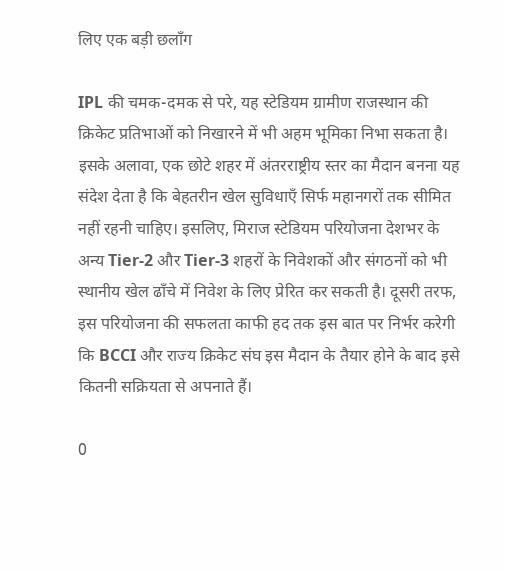लिए एक बड़ी छलाँग

IPL की चमक-दमक से परे, यह स्टेडियम ग्रामीण राजस्थान की क्रिकेट प्रतिभाओं को निखारने में भी अहम भूमिका निभा सकता है। इसके अलावा, एक छोटे शहर में अंतरराष्ट्रीय स्तर का मैदान बनना यह संदेश देता है कि बेहतरीन खेल सुविधाएँ सिर्फ महानगरों तक सीमित नहीं रहनी चाहिए। इसलिए, मिराज स्टेडियम परियोजना देशभर के अन्य Tier-2 और Tier-3 शहरों के निवेशकों और संगठनों को भी स्थानीय खेल ढाँचे में निवेश के लिए प्रेरित कर सकती है। दूसरी तरफ, इस परियोजना की सफलता काफी हद तक इस बात पर निर्भर करेगी कि BCCI और राज्य क्रिकेट संघ इस मैदान के तैयार होने के बाद इसे कितनी सक्रियता से अपनाते हैं।

0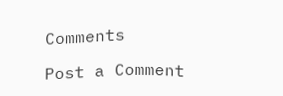Comments

Post a Comment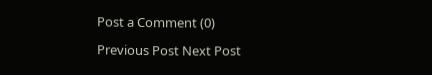Post a Comment (0)

Previous Post Next Post